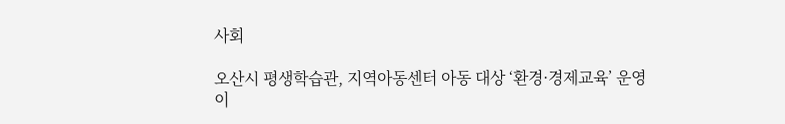사회

오산시 평생학습관, 지역아동센터 아동 대상 ‘환경·경제교육’ 운영
이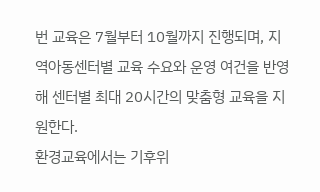번 교육은 7월부터 10월까지 진행되며, 지역아동센터별 교육 수요와 운영 여건을 반영해 센터별 최대 20시간의 맞춤형 교육을 지원한다.
환경교육에서는 기후위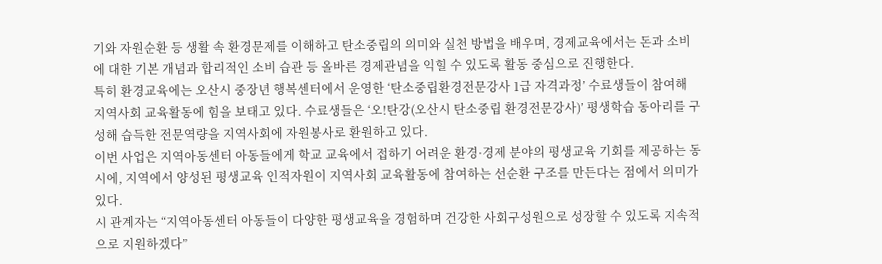기와 자원순환 등 생활 속 환경문제를 이해하고 탄소중립의 의미와 실천 방법을 배우며, 경제교육에서는 돈과 소비에 대한 기본 개념과 합리적인 소비 습관 등 올바른 경제관념을 익힐 수 있도록 활동 중심으로 진행한다.
특히 환경교육에는 오산시 중장년 행복센터에서 운영한 ‘탄소중립환경전문강사 1급 자격과정’ 수료생들이 참여해 지역사회 교육활동에 힘을 보태고 있다. 수료생들은 ‘오!탄강(오산시 탄소중립 환경전문강사)’ 평생학습 동아리를 구성해 습득한 전문역량을 지역사회에 자원봉사로 환원하고 있다.
이번 사업은 지역아동센터 아동들에게 학교 교육에서 접하기 어려운 환경·경제 분야의 평생교육 기회를 제공하는 동시에, 지역에서 양성된 평생교육 인적자원이 지역사회 교육활동에 참여하는 선순환 구조를 만든다는 점에서 의미가 있다.
시 관계자는 “지역아동센터 아동들이 다양한 평생교육을 경험하며 건강한 사회구성원으로 성장할 수 있도록 지속적으로 지원하겠다”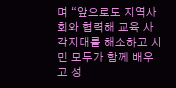며 “앞으로도 지역사회와 협력해 교육 사각지대를 해소하고 시민 모두가 함께 배우고 성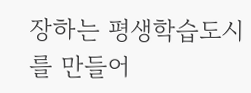장하는 평생학습도시를 만들어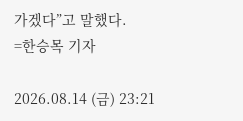가겠다”고 말했다.
=한승목 기자

2026.08.14 (금) 23:21